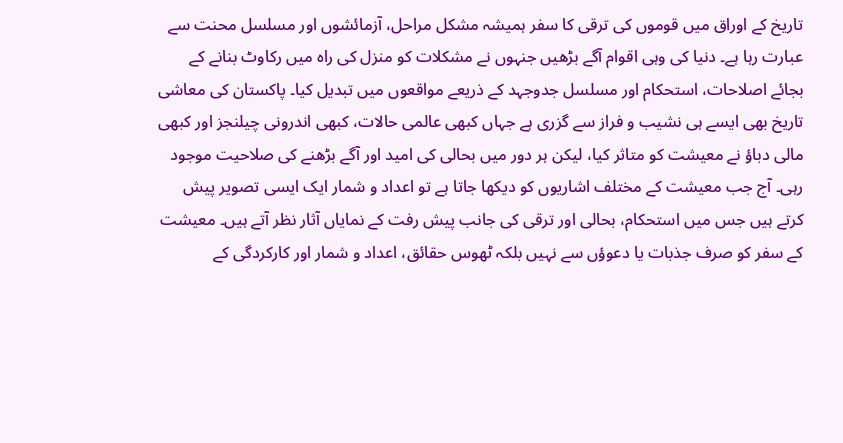تاریخ کے اوراق میں قوموں کی ترقی کا سفر ہمیشہ مشکل مراحل، آزمائشوں اور مسلسل محنت سے عبارت رہا ہے۔ دنیا کی وہی اقوام آگے بڑھیں جنہوں نے مشکلات کو منزل کی راہ میں رکاوٹ بنانے کے بجائے اصلاحات، استحکام اور مسلسل جدوجہد کے ذریعے مواقعوں میں تبدیل کیا۔ پاکستان کی معاشی تاریخ بھی ایسے ہی نشیب و فراز سے گزری ہے جہاں کبھی عالمی حالات، کبھی اندرونی چیلنجز اور کبھی مالی دباؤ نے معیشت کو متاثر کیا، لیکن ہر دور میں بحالی کی امید اور آگے بڑھنے کی صلاحیت موجود رہی۔ آج جب معیشت کے مختلف اشاریوں کو دیکھا جاتا ہے تو اعداد و شمار ایک ایسی تصویر پیش کرتے ہیں جس میں استحکام، بحالی اور ترقی کی جانب پیش رفت کے نمایاں آثار نظر آتے ہیں۔ معیشت کے سفر کو صرف جذبات یا دعوؤں سے نہیں بلکہ ٹھوس حقائق، اعداد و شمار اور کارکردگی کے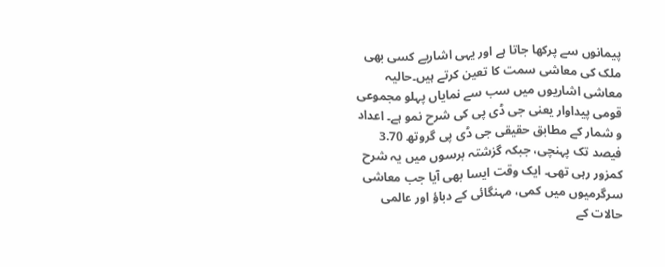پیمانوں سے پرکھا جاتا ہے اور یہی اشاریے کسی بھی ملک کی معاشی سمت کا تعین کرتے ہیں۔حالیہ معاشی اشاریوں میں سب سے نمایاں پہلو مجموعی قومی پیداوار یعنی جی ڈی پی کی شرح نمو ہے۔ اعداد و شمار کے مطابق حقیقی جی ڈی پی گروتھ 3.70 فیصد تک پہنچی، جبکہ گزشتہ برسوں میں یہ شرح کمزور رہی تھی۔ ایک وقت ایسا بھی آیا جب معاشی سرگرمیوں میں کمی، مہنگائی کے دباؤ اور عالمی حالات کے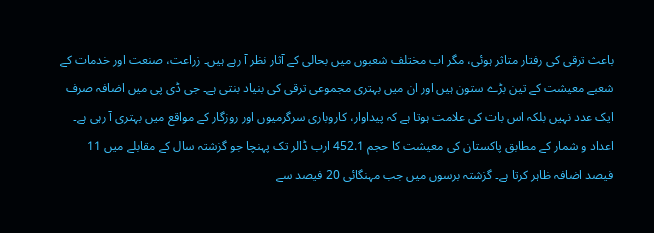باعث ترقی کی رفتار متاثر ہوئی، مگر اب مختلف شعبوں میں بحالی کے آثار نظر آ رہے ہیں۔ زراعت، صنعت اور خدمات کے شعبے معیشت کے تین بڑے ستون ہیں اور ان میں بہتری مجموعی ترقی کی بنیاد بنتی ہے۔ جی ڈی پی میں اضافہ صرف ایک عدد نہیں بلکہ اس بات کی علامت ہوتا ہے کہ پیداوار، کاروباری سرگرمیوں اور روزگار کے مواقع میں بہتری آ رہی ہے۔ اعداد و شمار کے مطابق پاکستان کی معیشت کا حجم 452.1 ارب ڈالر تک پہنچا جو گزشتہ سال کے مقابلے میں 11 فیصد اضافہ ظاہر کرتا ہے۔ گزشتہ برسوں میں جب مہنگائی 20 فیصد سے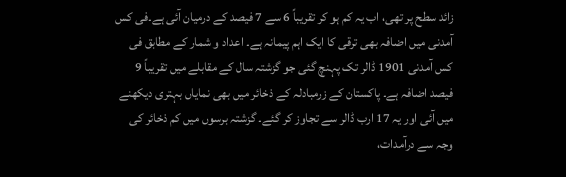زائد سطح پر تھی، اب یہ کم ہو کر تقریباً 6 سے 7 فیصد کے درمیان آئی ہے۔فی کس آمدنی میں اضافہ بھی ترقی کا ایک اہم پیمانہ ہے۔ اعداد و شمار کے مطابق فی کس آمدنی 1901 ڈالر تک پہنچ گئی جو گزشتہ سال کے مقابلے میں تقریباً 9 فیصد اضافہ ہے۔ پاکستان کے زرمبادلہ کے ذخائر میں بھی نمایاں بہتری دیکھنے میں آئی اور یہ 17 ارب ڈالر سے تجاوز کر گئے۔ گزشتہ برسوں میں کم ذخائر کی وجہ سے درآمدات،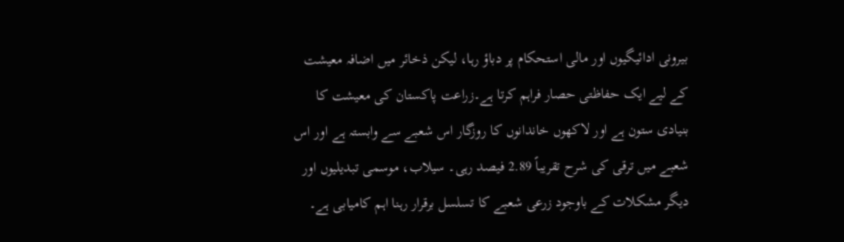بیرونی ادائیگیوں اور مالی استحکام پر دباؤ رہا، لیکن ذخائر میں اضافہ معیشت کے لیے ایک حفاظتی حصار فراہم کرتا ہے۔زراعت پاکستان کی معیشت کا بنیادی ستون ہے اور لاکھوں خاندانوں کا روزگار اس شعبے سے وابستہ ہے اور اس شعبے میں ترقی کی شرح تقریباً 2.89 فیصد رہی۔ سیلاب، موسمی تبدیلیوں اور دیگر مشکلات کے باوجود زرعی شعبے کا تسلسل برقرار رہنا اہم کامیابی ہے۔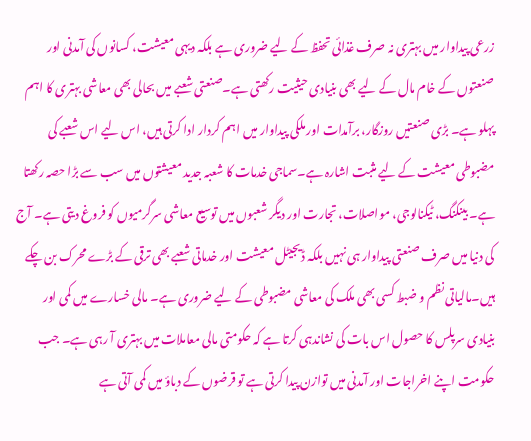زرعی پیداوار میں بہتری نہ صرف غذائی تحفظ کے لیے ضروری ہے بلکہ دیہی معیشت، کسانوں کی آمدنی اور صنعتوں کے خام مال کے لیے بھی بنیادی حیثیت رکھتی ہے۔صنعتی شعبے میں بحالی بھی معاشی بہتری کا اہم پہلو ہے۔ بڑی صنعتیں روزگار، برآمدات اور ملکی پیداوار میں اہم کردار ادا کرتی ہیں، اس لیے اس شعبے کی مضبوطی معیشت کے لیے مثبت اشارہ ہے۔سماجی خدمات کا شعبہ جدید معیشتوں میں سب سے بڑا حصہ رکھتا ہے۔ بینکنگ، ٹیکنالوجی، مواصلات، تجارت اور دیگر شعبوں میں توسیع معاشی سرگرمیوں کو فروغ دیتی ہے۔ آج کی دنیا میں صرف صنعتی پیداوار ہی نہیں بلکہ ڈیجیٹل معیشت اور خدماتی شعبے بھی ترقی کے بڑے محرک بن چکے ہیں۔مالیاتی نظم و ضبط کسی بھی ملک کی معاشی مضبوطی کے لیے ضروری ہے۔ مالی خسارے میں کمی اور بنیادی سرپلس کا حصول اس بات کی نشاندہی کرتا ہے کہ حکومتی مالی معاملات میں بہتری آ رہی ہے۔ جب حکومت اپنے اخراجات اور آمدنی میں توازن پیدا کرتی ہے تو قرضوں کے دباؤ میں کمی آتی ہے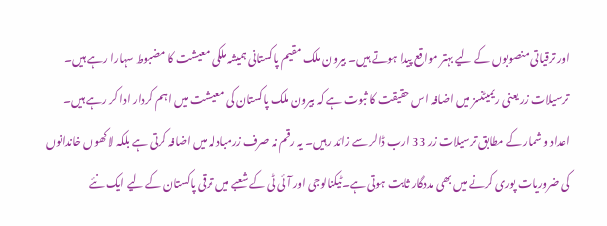اور ترقیاتی منصوبوں کے لیے بہتر مواقع پیدا ہوتے ہیں۔ بیرون ملک مقیم پاکستانی ہمیشہ ملکی معیشت کا مضبوط سہارا رہے ہیں۔ ترسیلات زر یعنی ریمیٹنسز میں اضافہ اس حقیقت کا ثبوت ہے کہ بیرون ملک پاکستان کی معیشت میں اہم کردار ادا کر رہے ہیں۔ اعداد و شمار کے مطابق ترسیلات زر 33 ارب ڈالر سے زائد رہیں۔ یہ رقم نہ صرف زرمبادلہ میں اضافہ کرتی ہے بلکہ لاکھوں خاندانوں کی ضروریات پوری کرنے میں بھی مددگار ثابت ہوتی ہے۔ٹیکنالوجی اور آئی ٹی کے شعبے میں ترقی پاکستان کے لیے ایک نئے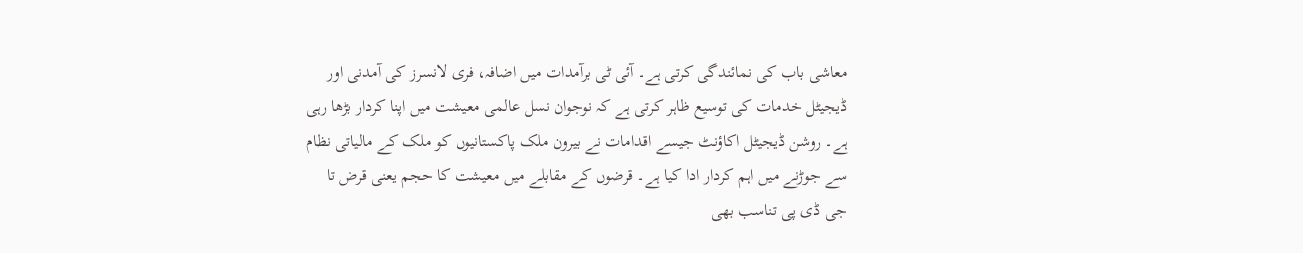معاشی باب کی نمائندگی کرتی ہے۔ آئی ٹی برآمدات میں اضافہ، فری لانسرز کی آمدنی اور ڈیجیٹل خدمات کی توسیع ظاہر کرتی ہے کہ نوجوان نسل عالمی معیشت میں اپنا کردار بڑھا رہی ہے۔ روشن ڈیجیٹل اکاؤنٹ جیسے اقدامات نے بیرون ملک پاکستانیوں کو ملک کے مالیاتی نظام سے جوڑنے میں اہم کردار ادا کیا ہے۔ قرضوں کے مقابلے میں معیشت کا حجم یعنی قرض تا جی ڈی پی تناسب بھی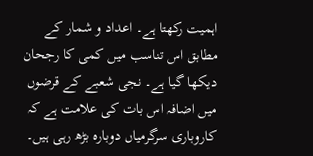اہمیت رکھتا ہے۔ اعداد و شمار کے مطابق اس تناسب میں کمی کا رجحان دیکھا گیا ہے۔ نجی شعبے کے قرضوں میں اضافہ اس بات کی علامت ہے کہ کاروباری سرگرمیاں دوبارہ بڑھ رہی ہیں۔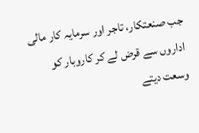جب صنعتکار، تاجر اور سرمایہ کار مالی اداروں سے قرض لے کر کاروبار کو وسعت دیتے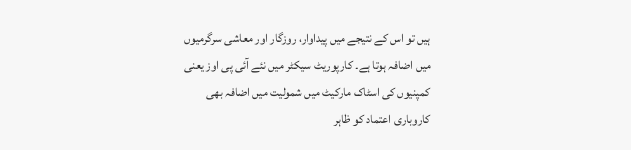ہیں تو اس کے نتیجے میں پیداوار، روزگار اور معاشی سرگرمیوں میں اضافہ ہوتا ہے۔ کارپوریٹ سیکٹر میں نئے آئی پی اوز یعنی کمپنیوں کی اسٹاک مارکیٹ میں شمولیت میں اضافہ بھی کاروباری اعتماد کو ظاہر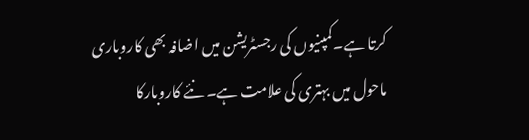کرتا ہے۔کمپنیوں کی رجسٹریشن میں اضافہ بھی کاروباری ماحول میں بہتری کی علامت ہے۔ نئے کاروبارکا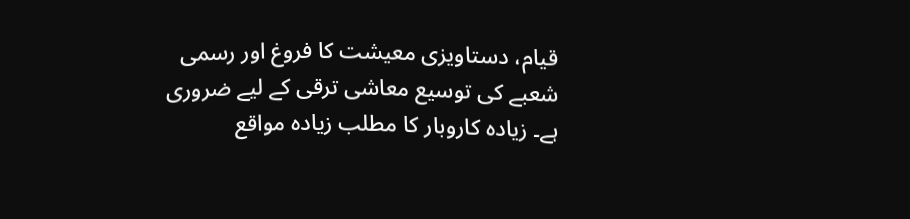قیام، دستاویزی معیشت کا فروغ اور رسمی شعبے کی توسیع معاشی ترقی کے لیے ضروری ہے۔ زیادہ کاروبار کا مطلب زیادہ مواقع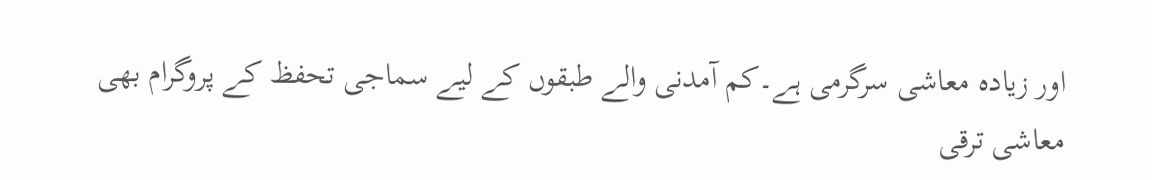اور زیادہ معاشی سرگرمی ہے۔کم آمدنی والے طبقوں کے لیے سماجی تحفظ کے پروگرام بھی معاشی ترقی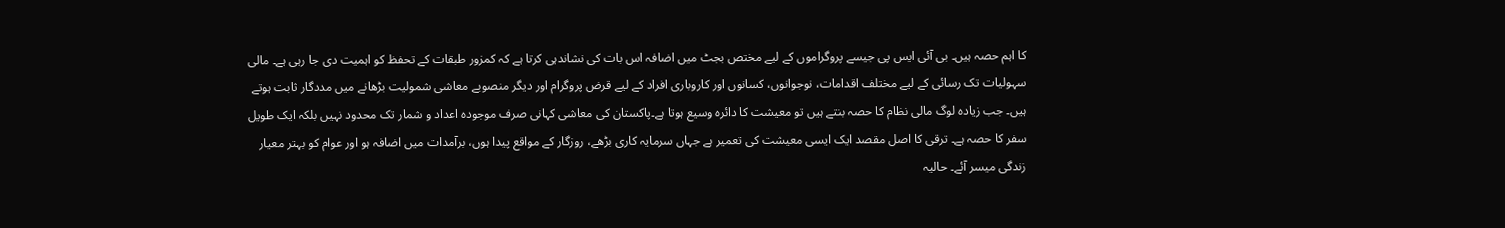کا اہم حصہ ہیں۔ بی آئی ایس پی جیسے پروگراموں کے لیے مختص بجٹ میں اضافہ اس بات کی نشاندہی کرتا ہے کہ کمزور طبقات کے تحفظ کو اہمیت دی جا رہی ہے۔ مالی سہولیات تک رسائی کے لیے مختلف اقدامات، نوجوانوں، کسانوں اور کاروباری افراد کے لیے قرض پروگرام اور دیگر منصوبے معاشی شمولیت بڑھانے میں مددگار ثابت ہوتے ہیں۔ جب زیادہ لوگ مالی نظام کا حصہ بنتے ہیں تو معیشت کا دائرہ وسیع ہوتا ہے۔پاکستان کی معاشی کہانی صرف موجودہ اعداد و شمار تک محدود نہیں بلکہ ایک طویل سفر کا حصہ ہے۔ ترقی کا اصل مقصد ایک ایسی معیشت کی تعمیر ہے جہاں سرمایہ کاری بڑھے، روزگار کے مواقع پیدا ہوں، برآمدات میں اضافہ ہو اور عوام کو بہتر معیار زندگی میسر آئے۔ حالیہ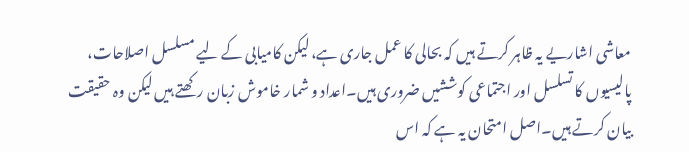معاشی اشاریے یہ ظاہر کرتے ہیں کہ بحالی کا عمل جاری ہے، لیکن کامیابی کے لیے مسلسل اصلاحات، پالیسیوں کا تسلسل اور اجتماعی کوششیں ضروری ہیں۔اعداد و شمار خاموش زبان رکھتے ہیں لیکن وہ حقیقت بیان کرتے ہیں۔اصل امتحان یہ ہے کہ اس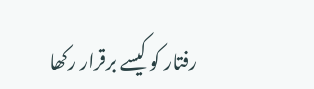رفتار کو کیسے برقرار رکھا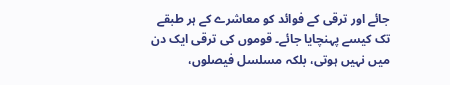جائے اور ترقی کے فوائد کو معاشرے کے ہر طبقے تک کیسے پہنچایا جائے۔ قوموں کی ترقی ایک دن میں نہیں ہوتی، بلکہ مسلسل فیصلوں،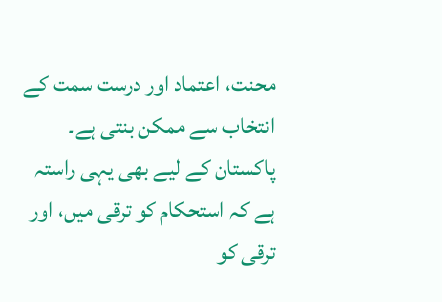محنت، اعتماد اور درست سمت کے انتخاب سے ممکن بنتی ہے۔ پاکستان کے لیے بھی یہی راستہ ہے کہ استحکام کو ترقی میں، اور ترقی کو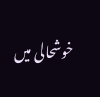خوشحالی میں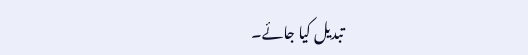تبدیل کیا جائے۔